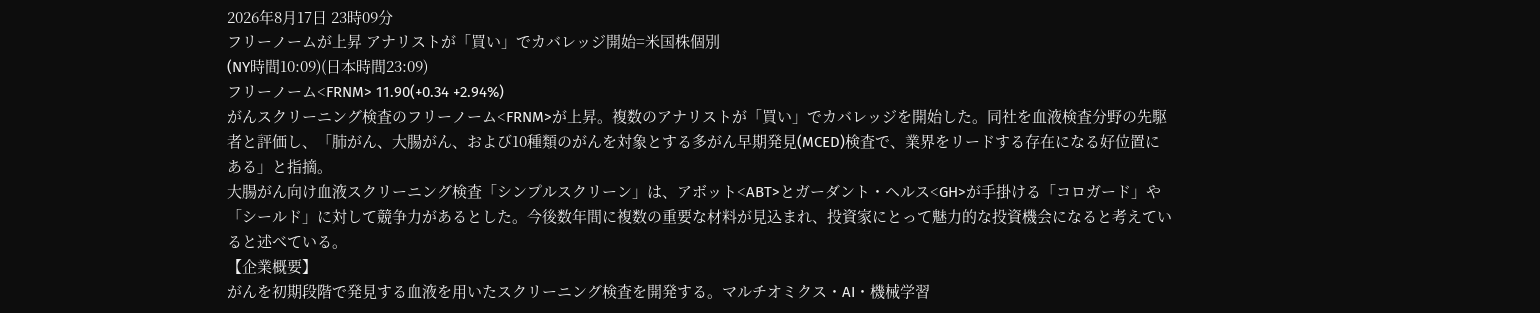2026年8月17日 23時09分
フリーノームが上昇 アナリストが「買い」でカバレッジ開始=米国株個別
(NY時間10:09)(日本時間23:09)
フリーノーム<FRNM> 11.90(+0.34 +2.94%)
がんスクリーニング検査のフリーノーム<FRNM>が上昇。複数のアナリストが「買い」でカバレッジを開始した。同社を血液検査分野の先駆者と評価し、「肺がん、大腸がん、および10種類のがんを対象とする多がん早期発見(MCED)検査で、業界をリードする存在になる好位置にある」と指摘。
大腸がん向け血液スクリーニング検査「シンプルスクリーン」は、アボット<ABT>とガーダント・ヘルス<GH>が手掛ける「コロガード」や「シールド」に対して競争力があるとした。今後数年間に複数の重要な材料が見込まれ、投資家にとって魅力的な投資機会になると考えていると述べている。
【企業概要】
がんを初期段階で発見する血液を用いたスクリーニング検査を開発する。マルチオミクス・AI・機械学習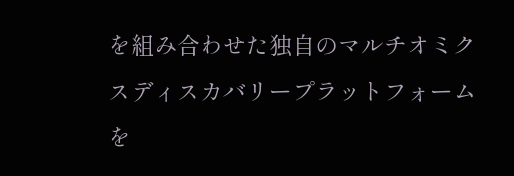を組み合わせた独自のマルチオミクスディスカバリープラットフォームを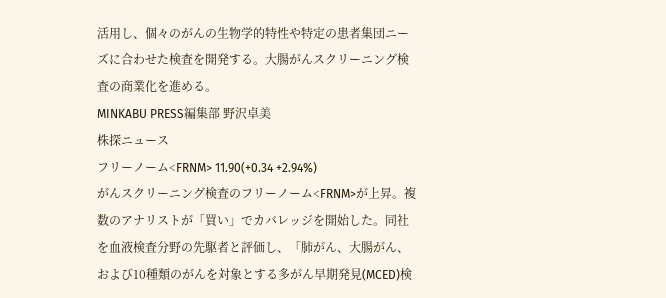活用し、個々のがんの生物学的特性や特定の患者集団ニーズに合わせた検査を開発する。大腸がんスクリーニング検査の商業化を進める。
MINKABU PRESS編集部 野沢卓美
株探ニュース
フリーノーム<FRNM> 11.90(+0.34 +2.94%)
がんスクリーニング検査のフリーノーム<FRNM>が上昇。複数のアナリストが「買い」でカバレッジを開始した。同社を血液検査分野の先駆者と評価し、「肺がん、大腸がん、および10種類のがんを対象とする多がん早期発見(MCED)検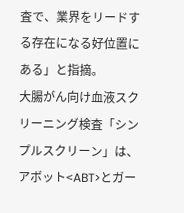査で、業界をリードする存在になる好位置にある」と指摘。
大腸がん向け血液スクリーニング検査「シンプルスクリーン」は、アボット<ABT>とガー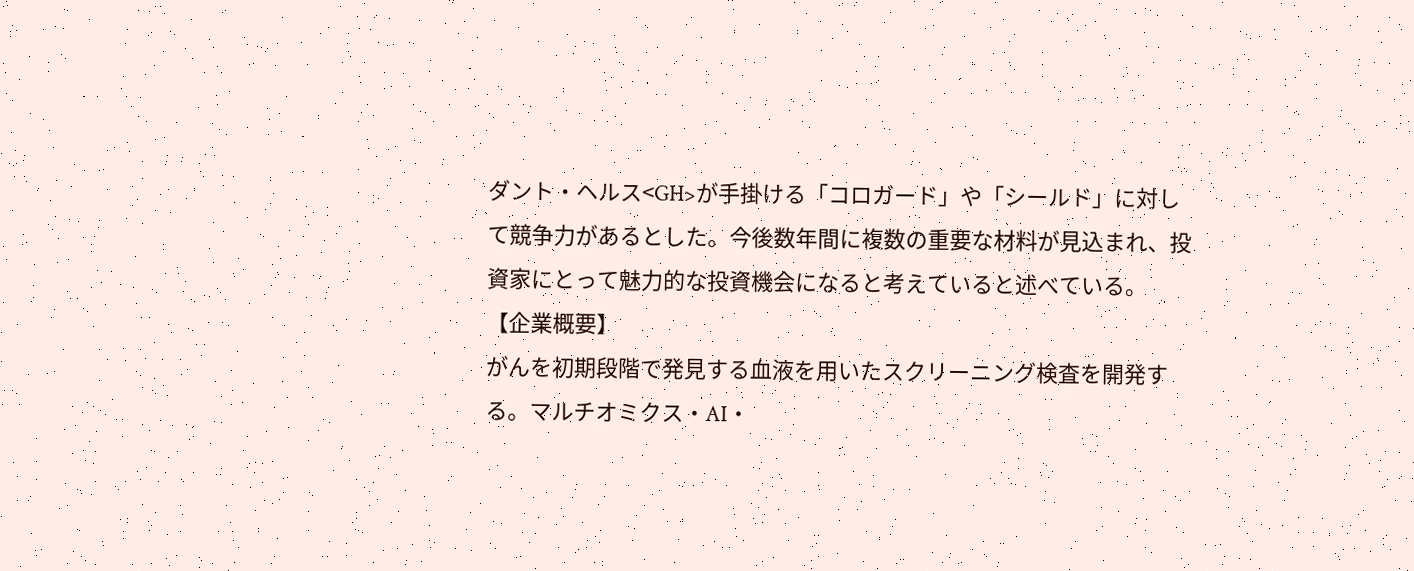ダント・ヘルス<GH>が手掛ける「コロガード」や「シールド」に対して競争力があるとした。今後数年間に複数の重要な材料が見込まれ、投資家にとって魅力的な投資機会になると考えていると述べている。
【企業概要】
がんを初期段階で発見する血液を用いたスクリーニング検査を開発する。マルチオミクス・AI・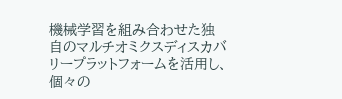機械学習を組み合わせた独自のマルチオミクスディスカバリープラットフォームを活用し、個々の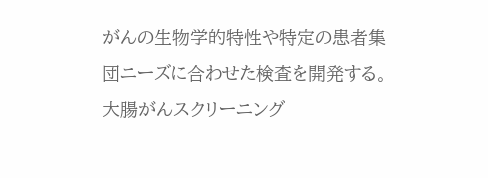がんの生物学的特性や特定の患者集団ニーズに合わせた検査を開発する。大腸がんスクリーニング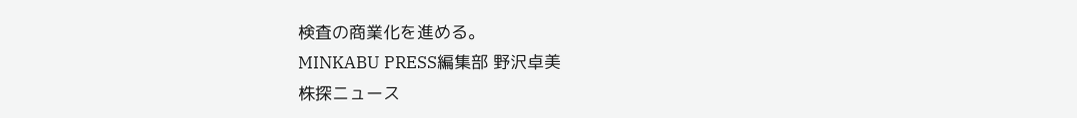検査の商業化を進める。
MINKABU PRESS編集部 野沢卓美
株探ニュース